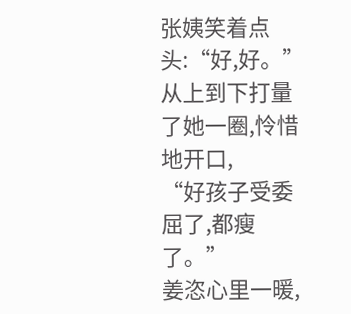张姨笑着点头:“好,好。”
从上到下打量了她一圈,怜惜地开口,
“好孩子受委屈了,都瘦了。”
姜恣心里一暖,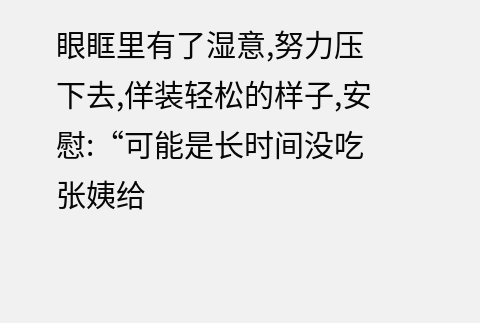眼眶里有了湿意,努力压下去,佯装轻松的样子,安慰:“可能是长时间没吃张姨给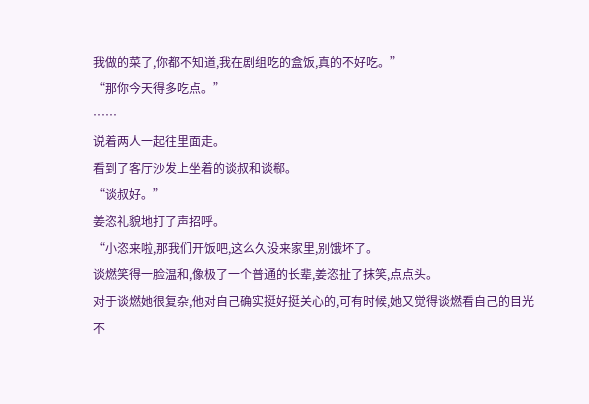我做的菜了,你都不知道,我在剧组吃的盒饭,真的不好吃。”
“那你今天得多吃点。”
……
说着两人一起往里面走。
看到了客厅沙发上坐着的谈叔和谈郗。
“谈叔好。”
姜恣礼貌地打了声招呼。
“小恣来啦,那我们开饭吧,这么久没来家里,别饿坏了。
谈燃笑得一脸温和,像极了一个普通的长辈,姜恣扯了抹笑,点点头。
对于谈燃她很复杂,他对自己确实挺好挺关心的,可有时候,她又觉得谈燃看自己的目光不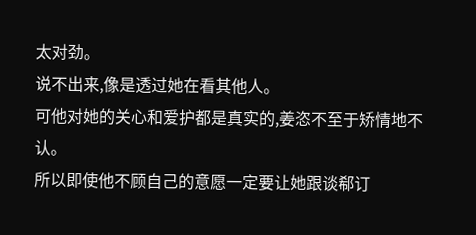太对劲。
说不出来,像是透过她在看其他人。
可他对她的关心和爱护都是真实的,姜恣不至于矫情地不认。
所以即使他不顾自己的意愿一定要让她跟谈郗订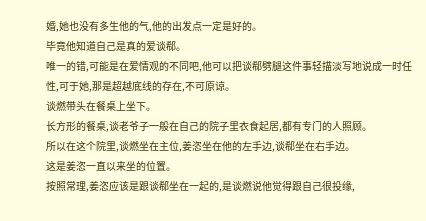婚,她也没有多生他的气,他的出发点一定是好的。
毕竟他知道自己是真的爱谈郗。
唯一的错,可能是在爱情观的不同吧,他可以把谈郗劈腿这件事轻描淡写地说成一时任性,可于她,那是超越底线的存在,不可原谅。
谈燃带头在餐桌上坐下。
长方形的餐桌,谈老爷子一般在自己的院子里衣食起居,都有专门的人照顾。
所以在这个院里,谈燃坐在主位,姜恣坐在他的左手边,谈郗坐在右手边。
这是姜恣一直以来坐的位置。
按照常理,姜恣应该是跟谈郗坐在一起的,是谈燃说他觉得跟自己很投缘,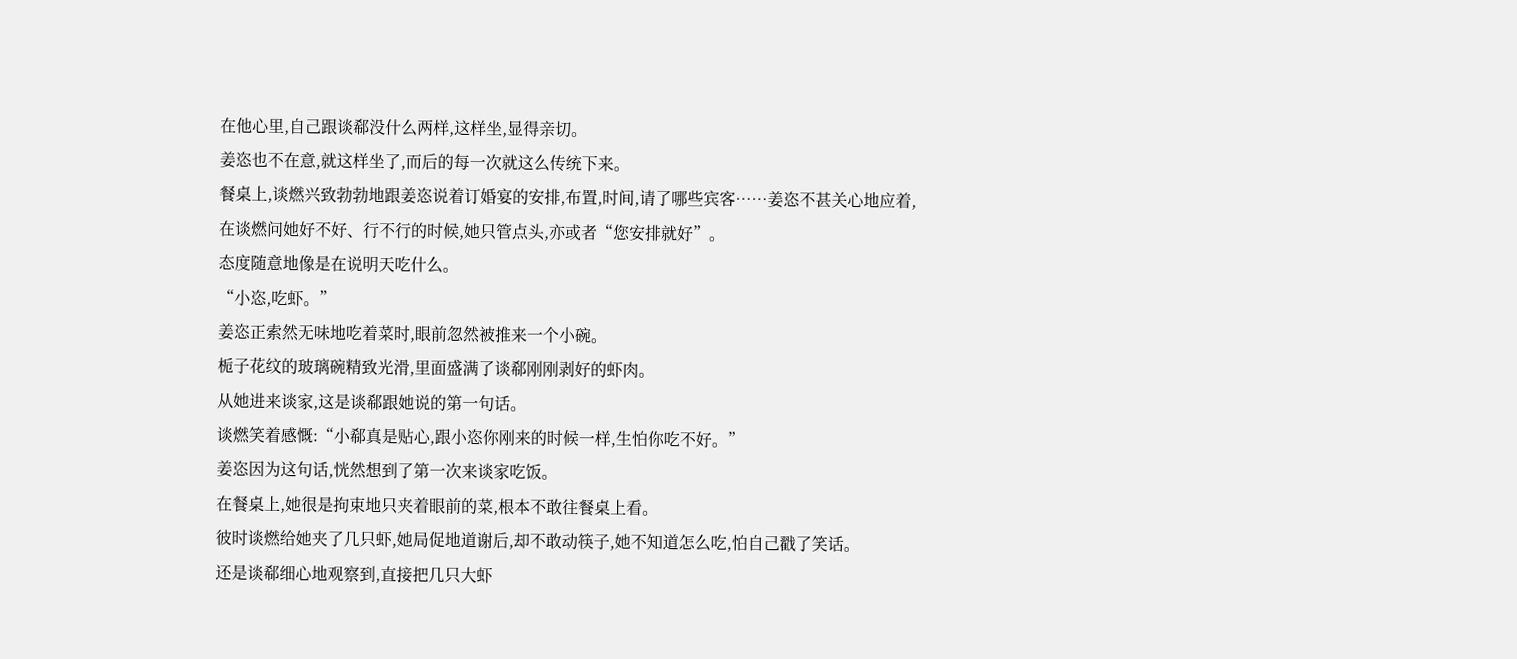在他心里,自己跟谈郗没什么两样,这样坐,显得亲切。
姜恣也不在意,就这样坐了,而后的每一次就这么传统下来。
餐桌上,谈燃兴致勃勃地跟姜恣说着订婚宴的安排,布置,时间,请了哪些宾客……姜恣不甚关心地应着,在谈燃问她好不好、行不行的时候,她只管点头,亦或者“您安排就好”。
态度随意地像是在说明天吃什么。
“小恣,吃虾。”
姜恣正索然无味地吃着菜时,眼前忽然被推来一个小碗。
栀子花纹的玻璃碗精致光滑,里面盛满了谈郗刚刚剥好的虾肉。
从她进来谈家,这是谈郗跟她说的第一句话。
谈燃笑着感慨:“小郗真是贴心,跟小恣你刚来的时候一样,生怕你吃不好。”
姜恣因为这句话,恍然想到了第一次来谈家吃饭。
在餐桌上,她很是拘束地只夹着眼前的菜,根本不敢往餐桌上看。
彼时谈燃给她夹了几只虾,她局促地道谢后,却不敢动筷子,她不知道怎么吃,怕自己戳了笑话。
还是谈郗细心地观察到,直接把几只大虾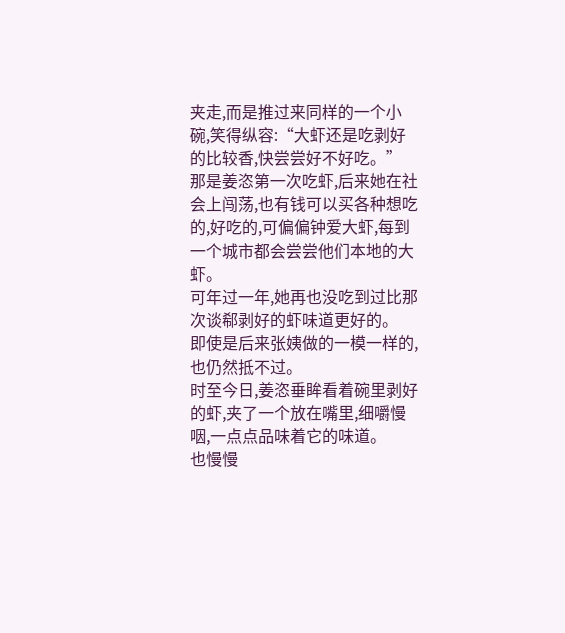夹走,而是推过来同样的一个小碗,笑得纵容:“大虾还是吃剥好的比较香,快尝尝好不好吃。”
那是姜恣第一次吃虾,后来她在社会上闯荡,也有钱可以买各种想吃的,好吃的,可偏偏钟爱大虾,每到一个城市都会尝尝他们本地的大虾。
可年过一年,她再也没吃到过比那次谈郗剥好的虾味道更好的。
即使是后来张姨做的一模一样的,也仍然抵不过。
时至今日,姜恣垂眸看着碗里剥好的虾,夹了一个放在嘴里,细嚼慢咽,一点点品味着它的味道。
也慢慢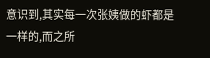意识到,其实每一次张姨做的虾都是一样的,而之所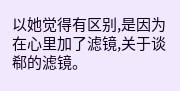以她觉得有区别,是因为在心里加了滤镜,关于谈郗的滤镜。